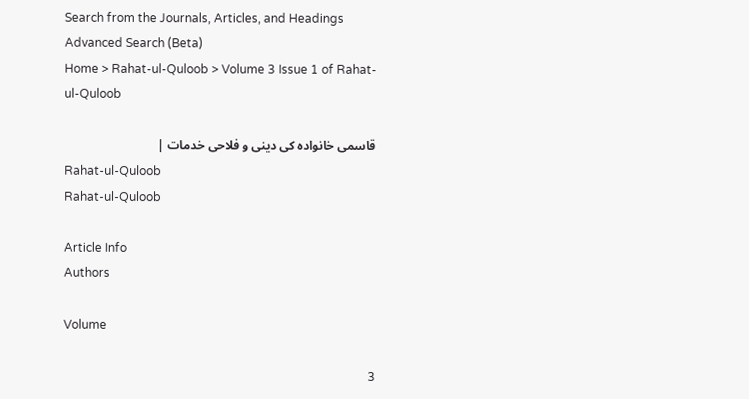Search from the Journals, Articles, and Headings
Advanced Search (Beta)
Home > Rahat-ul-Quloob > Volume 3 Issue 1 of Rahat-ul-Quloob

قاسمی خانوادہ کی دینی و فلاحی خدمات |
Rahat-ul-Quloob
Rahat-ul-Quloob

Article Info
Authors

Volume

3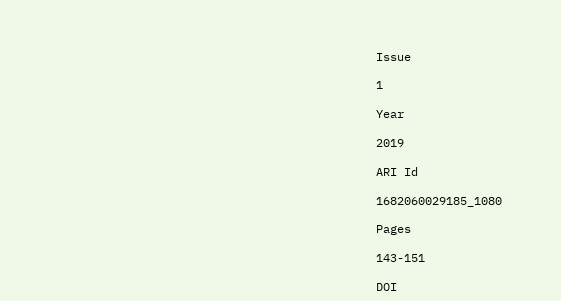Issue

1

Year

2019

ARI Id

1682060029185_1080

Pages

143-151

DOI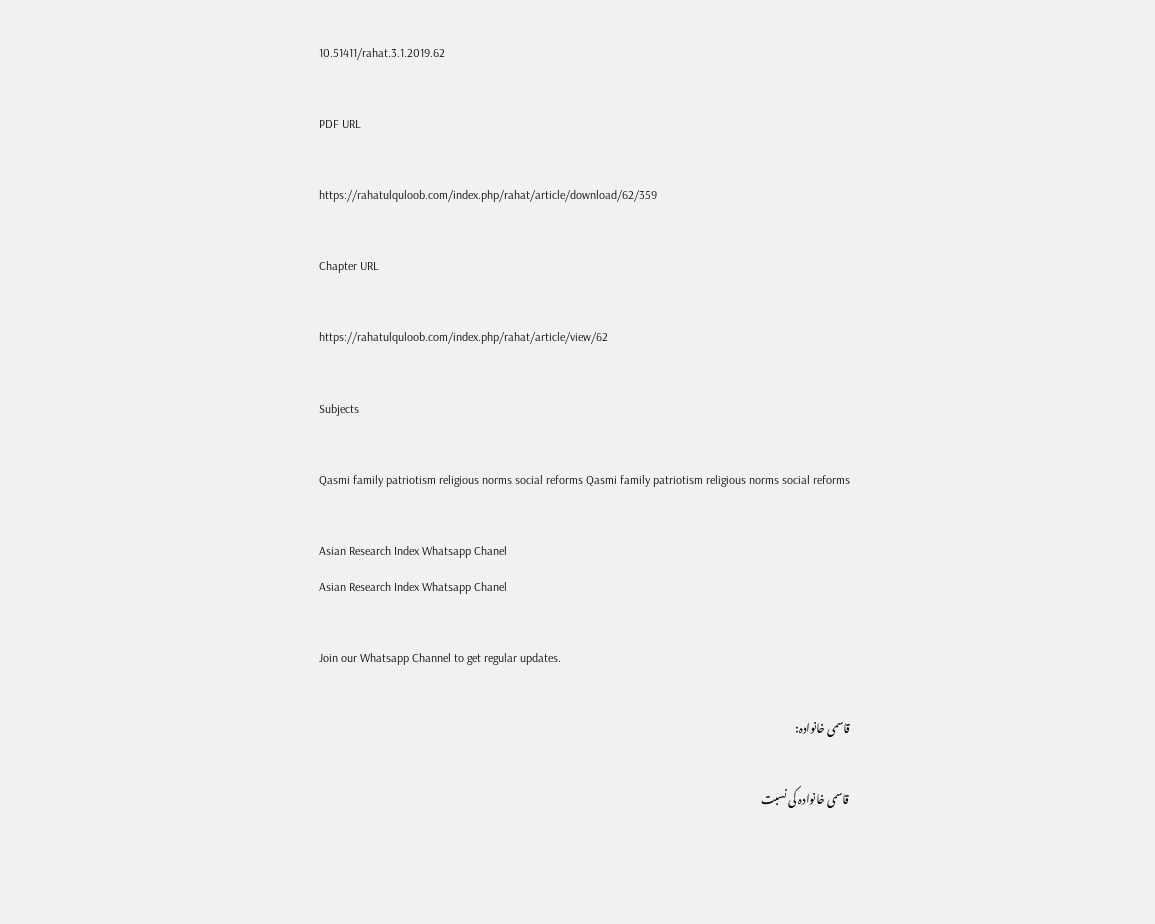10.51411/rahat.3.1.2019.62

PDF URL

https://rahatulquloob.com/index.php/rahat/article/download/62/359

Chapter URL

https://rahatulquloob.com/index.php/rahat/article/view/62

Subjects

Qasmi family patriotism religious norms social reforms Qasmi family patriotism religious norms social reforms

Asian Research Index Whatsapp Chanel
Asian Research Index Whatsapp Chanel

Join our Whatsapp Channel to get regular updates.

قاسمی خانوادہ:

قاسمی خانوادہ کی نسبت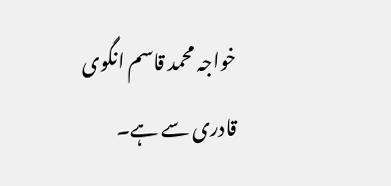خواجہ محمد قاسم انگوی قادری سے ہے۔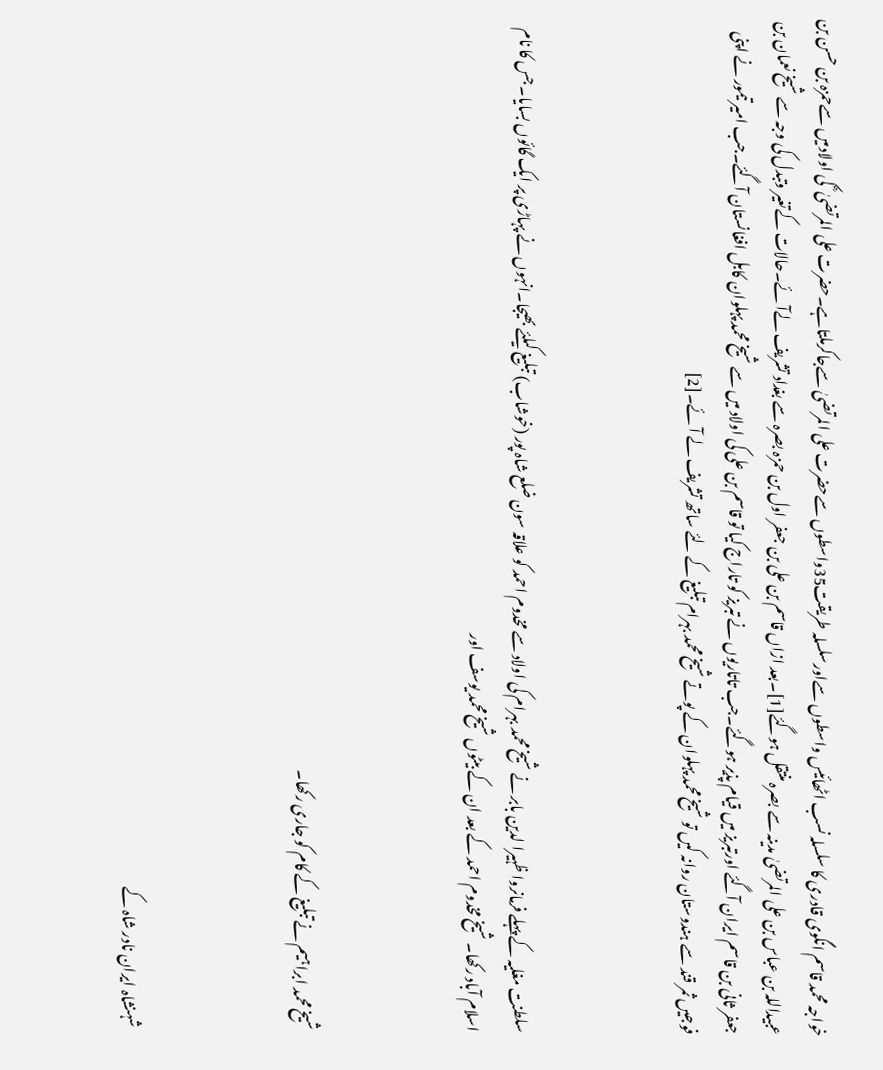خواجہ محمد قاسم انگوی قادری کا سلسلہ نسب اٹھائیس واسطوں سےاورسلسلہ طریقت35واسطوں سےحضرت علی المرتضیٰ سےجاکرملتاہے۔حضرت علی المرتضیٰ ؓ کی اولادمیں سےحمزہ بن حسن بن عبیداللہ بن عباس بن علی المرتضیٰ مدینہ سے بصرہ منتقل ہوگئے[1]۔بعد ازاں قاسم بن علی بن جعفر اول بن حمزہ بصرہ سے بغداد تشریف لےآئے۔حالات کےتغیر وتبدل کی وجہ سے شیخ نعمان بن جعفر ثانی بن قاسم ایران آگئے اورتبریز میں قیام پذیر ہوگئے۔جب تاتاریوں نے تبریز کو تاراج کیا تو قاسم بن علی کی اولاد میں سے شیخ محمد پہلوان کابل افغانستان آگئے۔جب امیر تیمور نے اپنی فوجیں ثمر قند سے ہندوستان روانہ کیں تو شیخ محمد پہلوان کے پوتے شیخ محمد بہرام تبلیغ کے لئے ساتھ تشریف لے آئے۔[2]



سلطنت مغلیہ کے پہلے فرمانروا ظہیرا لدین بابر نے شیخ محمد بہرام کی اولاد سے مخدوم احمد کو علاقہ سون ضلع شاہ پور (خوشاب) تبلیغ کیلئے بھیجا۔انہوں نے پہاڑی پر ایک گائوں بسایا۔ جس کا نام اسلام آباد رکھا۔ شیخ مخدوم احمد کے بعد ان کے بیٹوں شیخ محمد یوسف اور



شیخ محمد ابراہیم نے تبلیغ کے کام کو جاری رکھا۔



شہنشاہ ایران نادر شاہ کے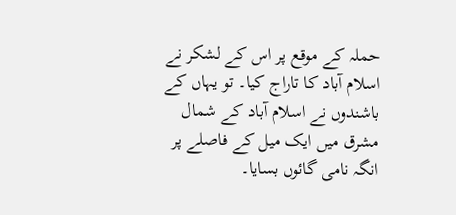حملہ کے موقع پر اس کے لشکر نے اسلام آباد کا تاراج کیا۔ تو یہاں کے باشندوں نے اسلام آباد کے شمال مشرق میں ایک میل کے فاصلے پر انگہ نامی گائوں بسایا۔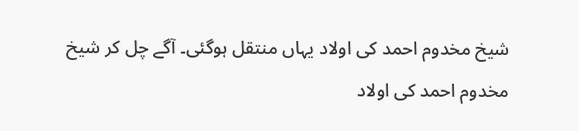شیخ مخدوم احمد کی اولاد یہاں منتقل ہوگئی۔ آگے چل کر شیخ مخدوم احمد کی اولاد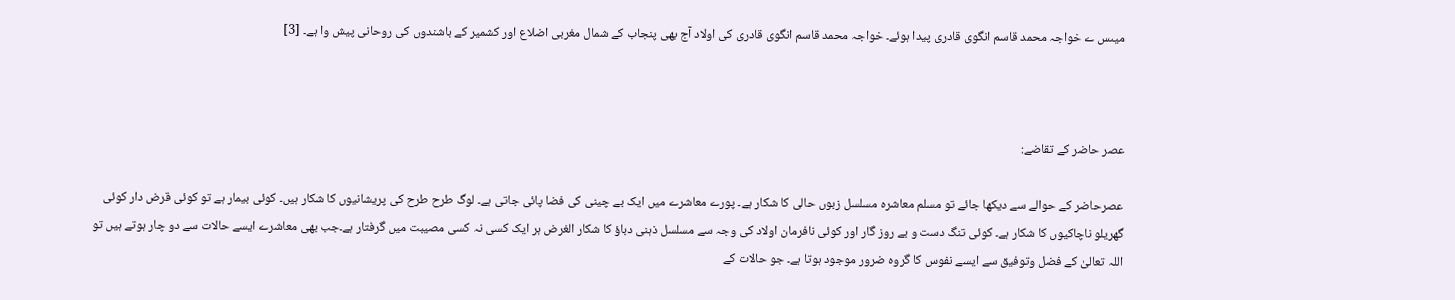میںس ے خواجہ محمد قاسم انگوی قادری پیدا ہوئے۔ خواجہ محمد قاسم انگوی قادری کی اولاد آج بھی پنجاب کے شمال مغربی اضلاع اور کشمیر کے باشندوں کی روحانی پیش وا ہے۔ [3]



عصر حاضر کے تقاضے:

عصرحاضر کے حوالے سے دیکھا جائے تو مسلم معاشرہ مسلسل زبوں حالی کا شکار ہے۔ پورے معاشرے میں ایک بے چینی کی فضا پائی جاتی ہے۔ لوگ طرح طرح کی پریشانیوں کا شکار ہیں۔ کوئی بیمار ہے تو کوئی قرض دار کوئی گھریلو ناچاکیوں کا شکار ہے۔ کوئی تنگ دست و بے روز گار اور کوئی نافرمان اولاد کی وجہ سے مسلسل ذہنی دباؤ کا شکار الغرض ہر ایک کسی نہ کسی مصیبت میں گرفتار ہے۔جب بھی معاشرے ایسے حالات سے دو چار ہوتے ہیں تو اللہ تعالیٰ کے فضل وتوفیق سے ایسے نفوس کا گروہ ضرور موجود ہوتا ہے۔ جو حالات کے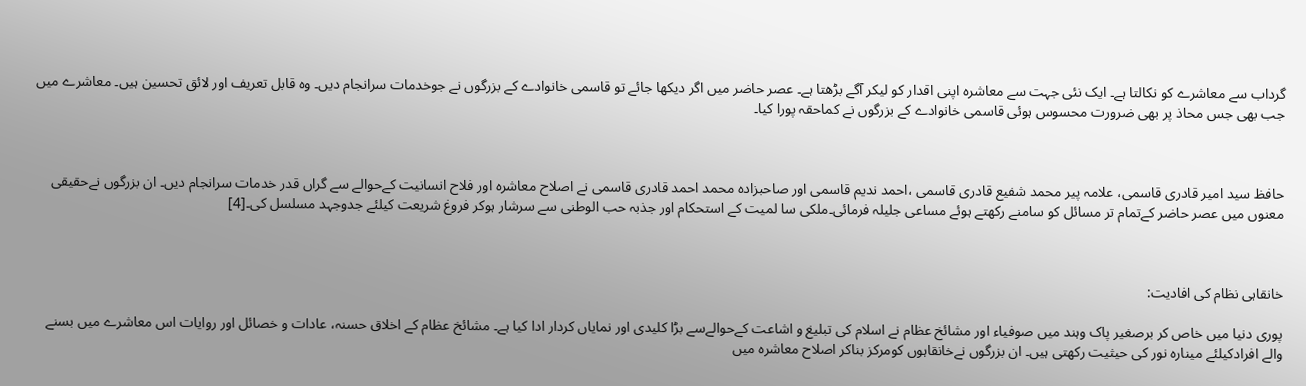گرداب سے معاشرے کو نکالتا ہے۔ ایک نئی جہت سے معاشرہ اپنی اقدار کو لیکر آگے بڑھتا ہے۔ عصر حاضر میں اگر دیکھا جائے تو قاسمی خانوادے کے بزرگوں نے جوخدمات سرانجام دیں۔ وہ قابل تعریف اور لائق تحسین ہیں۔ معاشرے میں جب بھی جس محاذ پر بھی ضرورت محسوس ہوئی قاسمی خانوادے کے بزرگوں نے کماحقہ پورا کیا۔



حافظ سید امیر قادری قاسمی، علامہ پیر محمد شفیع قادری قاسمی ،احمد ندیم قاسمی اور صاحبزادہ محمد احمد قادری قاسمی نے اصلاح معاشرہ اور فلاح انسانیت کےحوالے سے گراں قدر خدمات سرانجام دیں۔ ان بزرگوں نےحقیقی معنوں میں عصر حاضر کےتمام تر مسائل کو سامنے رکھتے ہوئے مساعی جلیلہ فرمائی۔ملکی سا لمیت کے استحکام اور جذبہ حب الوطنی سے سرشار ہوکر فروغ شریعت کیلئے جدوجہد مسلسل کی۔[4]



خانقاہی نظام کی افادیت:

پوری دنیا میں خاص کر برصغیر پاک وہند میں صوفیاء اور مشائخ عظام نے اسلام کی تبلیغ و اشاعت کےحوالےسے بڑا کلیدی اور نمایاں کردار ادا کیا ہے۔ مشائخ عظام کے اخلاق حسنہ، عادات و خصائل اور روایات اس معاشرے میں بسنے والے افرادکیلئے مینارہ نور کی حیثیت رکھتی ہیں۔ ان بزرگوں نےخانقاہوں کومرکز بناکر اصلاح معاشرہ میں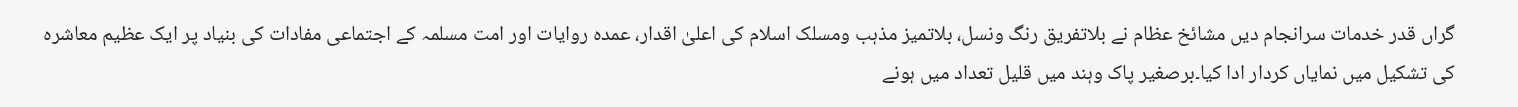گراں قدر خدمات سرانجام دیں مشائخ عظام نے بلاتفریق رنگ ونسل، بلاتمیز مذہب ومسلک اسلام کی اعلیٰ اقدار، عمدہ روایات اور امت مسلمہ کے اجتماعی مفادات کی بنیاد پر ایک عظیم معاشرہ کی تشکیل میں نمایاں کردار ادا کیا۔برصغیر پاک وہند میں قلیل تعداد میں ہونے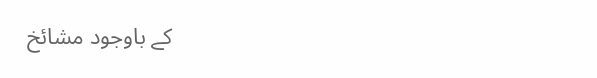کے باوجود مشائخ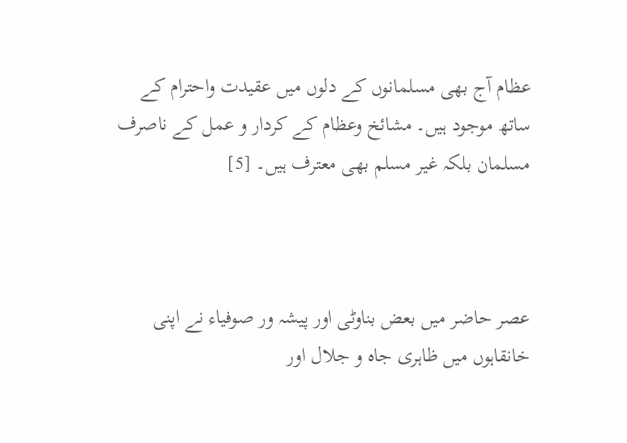عظام آج بھی مسلمانوں کے دلوں میں عقیدت واحترام کے ساتھ موجود ہیں۔ مشائخ وعظام کے کردار و عمل کے ناصرف مسلمان بلکہ غیر مسلم بھی معترف ہیں۔ [5]



عصر حاضر میں بعض بناوٹی اور پیشہ ور صوفیاء نے اپنی خانقاہوں میں ظاہری جاہ و جلال اور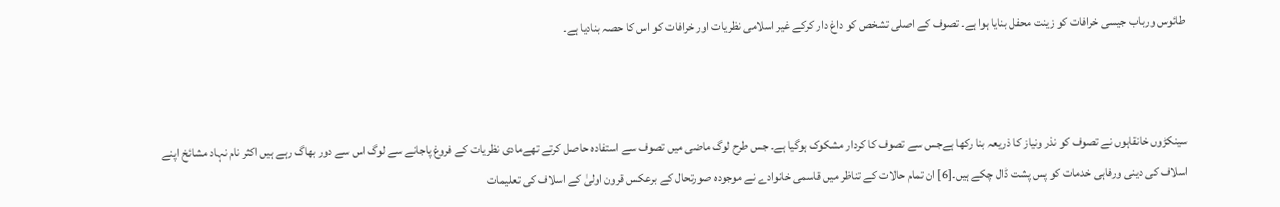طائوس ورباب جیسی خرافات کو زینت محفل بنایا ہوا ہے۔ تصوف کے اصلی تشخص کو داغ دار کرکے غیر اسلامی نظریات اور خرافات کو اس کا حصہ بنادیا ہے۔



سینکڑوں خانقاہوں نے تصوف کو نذر ونیاز کا ذریعہ بنا رکھا ہےجس سے تصوف کا کردار مشکوک ہوگیا ہے۔ جس طرح لوگ ماضی میں تصوف سے استفادہ حاصل کرتے تھےمادی نظریات کے فروغ پاجانے سے لوگ اس سے دور بھاگ رہے ہیں اکثر نام نہاد مشائخ اپنے اسلاف کی دینی ورفاہی خدمات کو پس پشت ڈال چکے ہیں۔[6] ان تمام حالات کے تناظر میں قاسمی خانوادے نے موجودہ صورتحال کے برعکس قرون اولیٰ کے اسلاف کی تعلیمات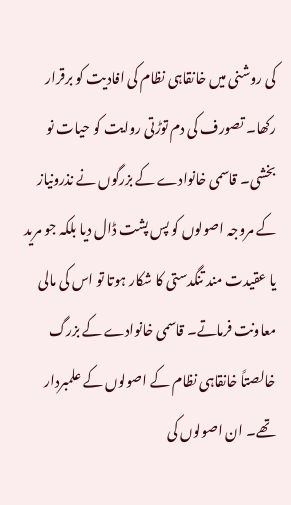کی روشنی میں خانقاہی نظام کی افادیت کو برقرار رکھا۔ تصورف کی دم توڑتی روایت کو حیات نو بخشی۔ قاسمی خانوادے کے بزرگوں نے نذرونیاز کے مروجہ اصولوں کو پس پشت ڈال دیا بلکہ جو مرید یا عقیدت مند تنگدستی کا شکار ہوتا تو اس کی مالی معاونت فرماتے۔ قاسمی خانوادے کے بزرگ خالصتاً خانقاہی نظام کے اصولوں کے علمبردار تھے۔ ان اصولوں کی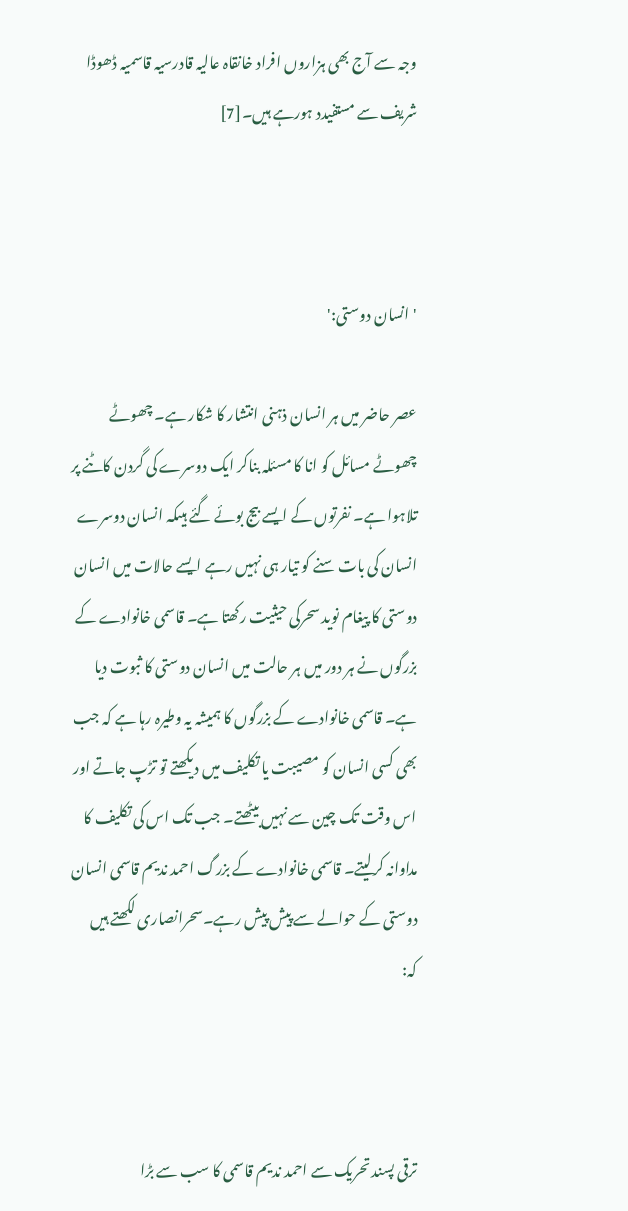وجہ سے آج بھی ہزاروں افراد خانقاہ عالیہ قادرسیہ قاسمیہ ڈھوڈا شریف سے مستفیدد ہورہے ہیں۔[7]



'انسان دوستی:'

عصر حاضر میں ہر انسان ذہنی انتشار کا شکار ہے۔ چھوٹے چھوٹے مسائل کو انا کا مسئلہ بناکر ایک دوسرے کی گردن کاٹنے پر تلاہوا ہے۔ نفرتوں کے ایسے بیج بوئے گئے ہیںکہ انسان دوسرے انسان کی بات سنے کو تیار ہی نہیں رہے ایسے حالات میں انسان دوستی کا پیغام نوید سحرکی حیثیت رکھتا ہے۔ قاسمی خانوادے کے بزرگوں نے ہر دور میں ہر حالت میں انسان دوستی کا ثبوت دیا ہے۔ قاسمی خانوادے کے بزرگوں کا ہمیشہ یہ وطیرہ رہا ہے کہ جب بھی کسی انسان کو مصیبت یا تکلیف میں دیکھتے تو تڑپ جاتے اور اس وقت تک چین سے نہیں بیٹھتے۔ جب تک اس کی تکلیف کا مداوانہ کرلیتے۔ قاسمی خانوادے کے بزرگ احمد ندیم قاسمی انسان دوستی کے حوالے سے پیش پیش رہے۔سحرانصاری لکھتے ہیں کہ:



ترقی پسند تحریک سے احمد ندیم قاسمی کا سب سے بڑا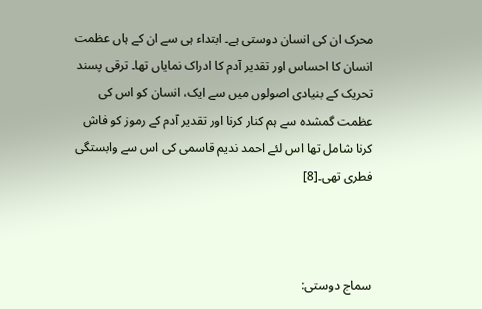محرک ان کی انسان دوستی ہے۔ ابتداء ہی سے ان کے ہاں عظمت انسان کا احساس اور تقدیر آدم کا ادراک نمایاں تھا۔ ترقی پسند تحریک کے بنیادی اصولوں میں سے ایک، انسان کو اس کی عظمت گمشدہ سے ہم کنار کرنا اور تقدیر آدم کے رموز کو فاش کرنا شامل تھا اس لئے احمد ندیم قاسمی کی اس سے وابستگی فطری تھی۔[8]



سماج دوستی: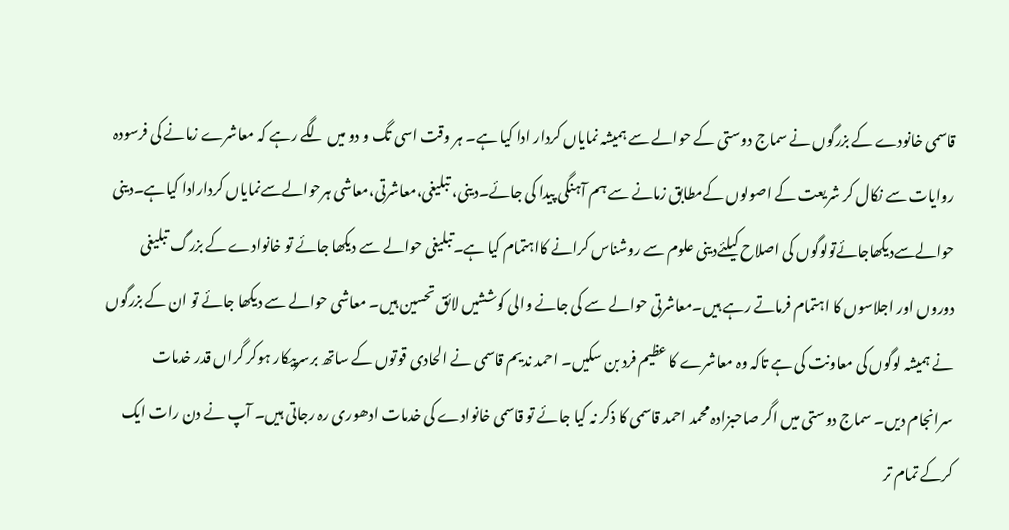قاسمی خانودے کے بزرگوں نے سماج دوستی کے حوالے سے ہمیشہ نمایاں کردار ادا کیا ہے۔ ہر وقت اسی تگ و دو میں لگے رہے کہ معاشرے زمانے کی فرسودہ روایات سے نکال کر شریعت کے اصولوں کےمطابق زمانے سے ہم آہنگی پیدا کی جائے۔دینی، تبلیغی،معاشرتی،معاشی ہرحوالےسےنمایاں کردارادا کیاہے۔دینی حوالےسےدیکھاجائےتولوگوں کی اصلاح کیلئےدینی علوم سے روشناس کرانے کااہتمام کیا ہے۔تبلیغی حوالے سے دیکھا جائے تو خانوادے کے بزرگ تبلیغی دوروں اور اجلاسوں کا اہتمام فرماتے رہے ہیں۔معاشرتی حوالے سے کی جانے والی کوششیں لائق تحسین ہیں۔ معاشی حوالے سے دیکھا جائے تو ان کے بزرگوں نے ہمیشہ لوگوں کی معاونت کی ہے تاکہ وہ معاشرے کا عظیم فرد بن سکیں۔ احمد ندیم قاسمی نے الحادی قوتوں کے ساتھ برسرپیکار ہوکر گراں قدر خدمات سرانجام دیں۔ سماج دوستی میں اگر صاحبزادہ محمد احمد قاسمی کا ذکر نہ کیا جائے تو قاسمی خانوادے کی خدمات ادھوری رہ رجاتی ہیں۔ آپ نے دن رات ایک کرکے تمام تر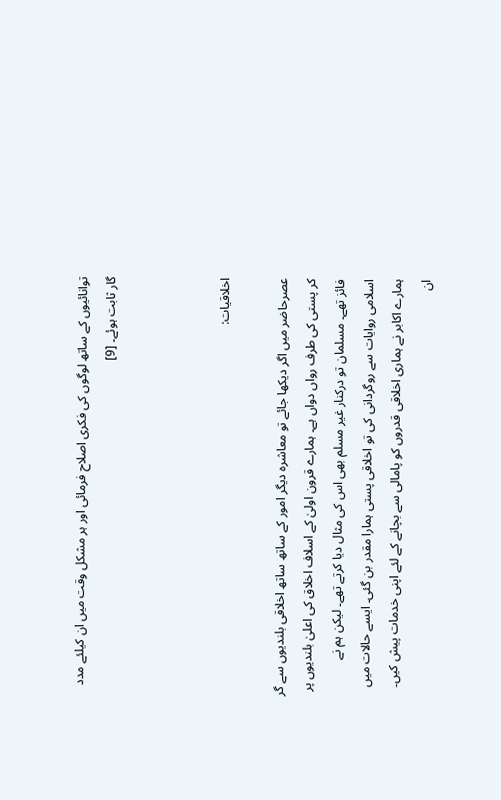توانائیوں کے ساتھ لوگوں کی فکری اصلاح فرمائی اور ہر مشکل وقت میں ان کیلئے مدد گار ثابت ہوئے۔ [9]



اخلاقیات:

عصرحاضر میں اگر دیکھا جائے تو معاشرہ دیگر امور کے ساتھ ساتھ اخلاقی بلندیوں سے گر کر پستی کی طرف رواں دواں ہے۔ ہمارے قرون اولیٰ کے اسلاف اخلاق کی اعلیٰ بلندیوں پر فائز تھے۔ مسلمان تو درکنار غیر مسلم بھی اس کی مثال دیا کرتے تھے۔ لیکن ہم نے اسلامی روایات سے روگردانی کی تو اخلاقی پستی ہمارا مقدر بن گئی۔ ایسے حالات میں ہمارے اکابر نے ہماری اخلاقی قدروں کو پامالی سے بچانے کے لئے اپنی خدمات پیش کیں۔ ان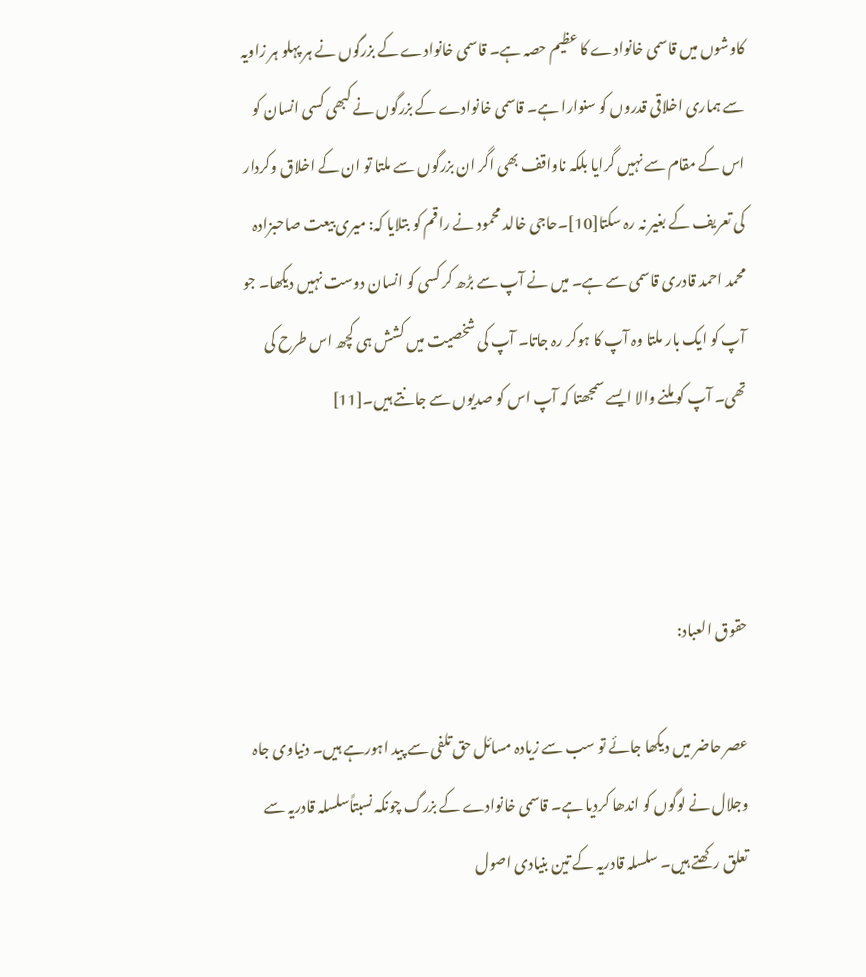کاوشوں میں قاسمی خانوادے کا عظیم حصہ ہے۔ قاسمی خانوادے کے بزرگوں نے ہر پہلو ہر زاویہ سے ہماری اخلاقی قدروں کو سنوارا ہے۔ قاسمی خانوادے کے بزرگوں نے کبھی کسی انسان کو اس کے مقام سے نہیں گرایا بلکہ ناواقف بھی اگر ان بزرگوں سے ملتا تو ان کے اخلاق وکردار کی تعریف کے بغیر نہ رہ سکتا[10]۔حاجی خالد محمود نے راقم کو بتلایا کہ: میری بیعت صاحبزادہ محمد احمد قادری قاسمی سے ہے۔ میں نے آپ سے بڑھ کر کسی کو انسان دوست نہیں دیکھا۔ جو آپ کو ایک بار ملتا وہ آپ کا ہوکر رہ جاتا۔ آپ کی شخصیت میں کشش ہی کچھ اس طرح کی تھی۔ آپ کو ملنے والا ایسے سمجھتا کہ آپ اس کو صدیوں سے جانتے ہیں۔[11]



حقوق العباد:

عصر حاضر میں دیکھا جائے تو سب سے زیادہ مسائل حق تلفی سے پید اہورہے ہیں۔ دنیاوی جاہ وجلال نے لوگوں کو اندھا کردیا ہے۔ قاسمی خانوادے کے بزرگ چونکہ نسبتاًسلسلہ قادریہ سے تعلق رکھتے ہیں۔ سلسلہ قادریہ کے تین بنیادی اصول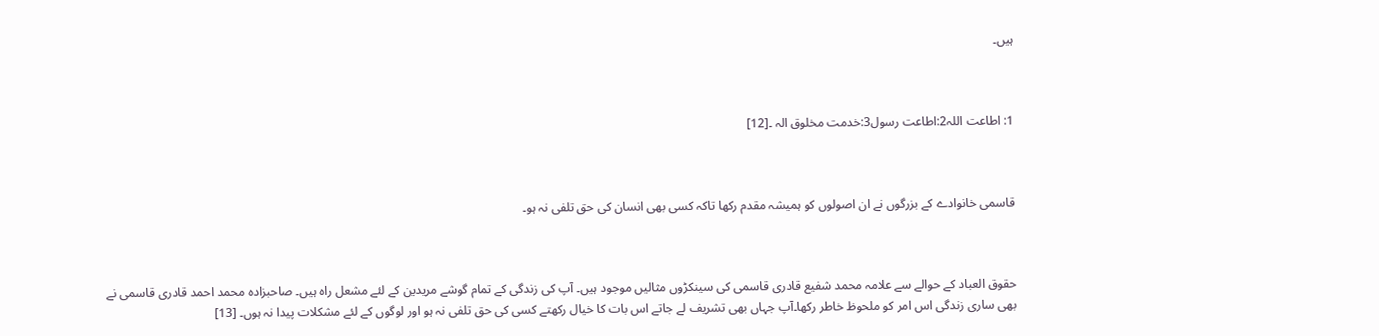ہیں۔



1: اطاعت اللہ2:اطاعت رسول3:خدمت مخلوق الہ ۔[12]



قاسمی خانوادے کے بزرگوں نے ان اصولوں کو ہمیشہ مقدم رکھا تاکہ کسی بھی انسان کی حق تلفی نہ ہو۔



حقوق العباد کے حوالے سے علامہ محمد شفیع قادری قاسمی کی سینکڑوں مثالیں موجود ہیں۔ آپ کی زندگی کے تمام گوشے مریدین کے لئے مشعل راہ ہیں۔ صاحبزادہ محمد احمد قادری قاسمی نے بھی ساری زندگی اس امر کو ملحوظ خاطر رکھا۔آپ جہاں بھی تشریف لے جاتے اس بات کا خیال رکھتے کسی کی حق تلفی نہ ہو اور لوگوں کے لئے مشکلات پیدا نہ ہوں۔ [13]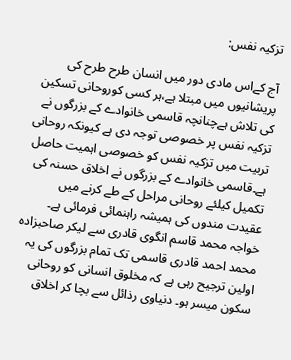تزکیہ نفس:

آج کےاس مادی دور میں انسان طرح طرح کی پریشانیوں میں مبتلا ہے،ہر کسی کوروحانی تسکین کی تلاش ہےچنانچہ قاسمی خانوادے کے بزرگوں نے تزکیہ نفس پر خصوصی توجہ دی ہے کیونکہ روحانی تربیت میں تزکیہ نفس کو خصوصی اہمیت حاصل ہے۔قاسمی خانوادے کے بزرگوں نے اخلاق حسنہ کی تکمیل کیلئے روحانی مراحل کے طے کرنے میں عقیدت مندوں کی ہمیشہ راہنمائی فرمائی ہے۔ خواجہ محمد قاسم انگوی قادری سے لیکر صاحبزادہ محمد احمد قادری قاسمی تک تمام بزرگوں کی یہ اولین ترجیح رہی ہے کہ مخلوق انسانی کو روحانی سکون میسر ہو۔ دنیاوی رذائل سے بچا کر اخلاق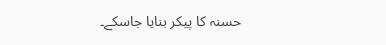حسنہ کا پیکر بنایا جاسکے۔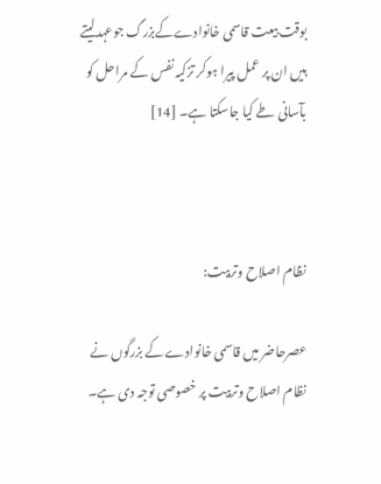بوقت بیعت قاسمی خانوادےکےبزرگ جوعہدلیتے ہیں ان پر عمل پیرا ہوکر تزکیہ نفس کے مراحل کو بآسانی طے کیا جاسکتا ہے۔ [14]



نظام اصلاح وتربیت:

عصرحاضر میں قاسمی خانوادے کے بزرگوں نے نظام اصلاح وتربیت پر خصوصی توجہ دی ہے۔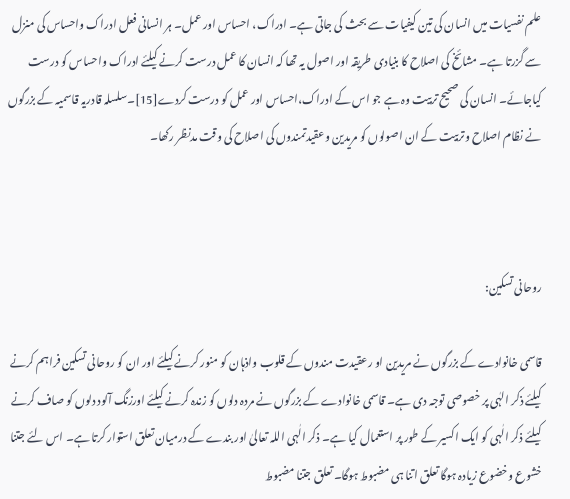علم نفسیات میں انسان کی تین کیفیات سے بحث کی جاتی ہے۔ ادراک، احساس اور عمل۔ ہر انسانی فعل ادراک واحساس کی منزل سے گزرتا ہے۔ مشائخ کی اصلاح کا بنیادی طریقہ اور اصول یہ تھا کہ انسان کا عمل درست کرنے کیلئے ادراک واحساس کو درست کیاجائے۔ انسان کی صحیح تربیت وہ ہے جو اس کے ادراک،احساس اور عمل کو درست کردے[15]۔سلسلہ قادریہ قاسمیہ کے بزرگوں نے نظام اصلاح وتربیت کے ان اصولوں کو مریدین وعقیدتمندوں کی اصلاح کی وقت مدنظر رکھا۔



روحانی تسکین:

قاسمی خانوادے کے بزرگوں نے مریدین او رعقیدت مندوں کے قلوب واذہان کو منور کرنے کیلئے اور ان کو روحانی تسکین فراہم کرنے کیلئے ذکر الہٰی پر خصوصی توجہ دی ہے۔ قاسمی خانوادے کے بزرگوں نے مردہ دلوں کو زندہ کرنے کیلئے اورزنگ آلود دلوں کو صاف کرنے کیلئے ذکر الٰہی کو ایک اکسیر کے طور پر استعمال کیا ہے۔ ذکر الٰہی اللہ تعالیٰ اور بندے کے درمیان تعلق استوار کرتا ہے۔ اس لئے جتنا خشوع وخضوع زیادہ ہوگا تعلق اتنا ہی مضبوط ہوگا۔ تعلق جتنا مضبوط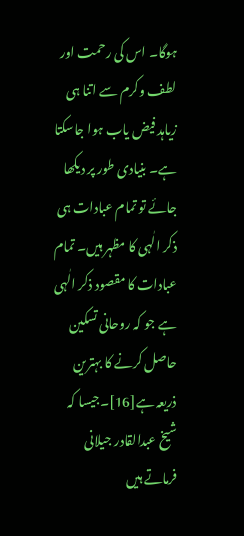ہوگا۔ اس کی رحمت اور لطف وکرم سے اتنا ہی زیاہد فیض یاب ہوا جاسکتا ہے۔ بنیادی طور پر دیکھا جائے تو تمام عبادات ہی ذکر الٰہی کا مظہر ہیں۔ تمام عبادات کا مقصود ذکر الٰہی ہے جو کہ روحانی تسکین حاصل کرنے کا بہترین ذریعہ ہے[16]۔جیسا کہ شیخ عبدالقادر جیلانی فرماتے ہیں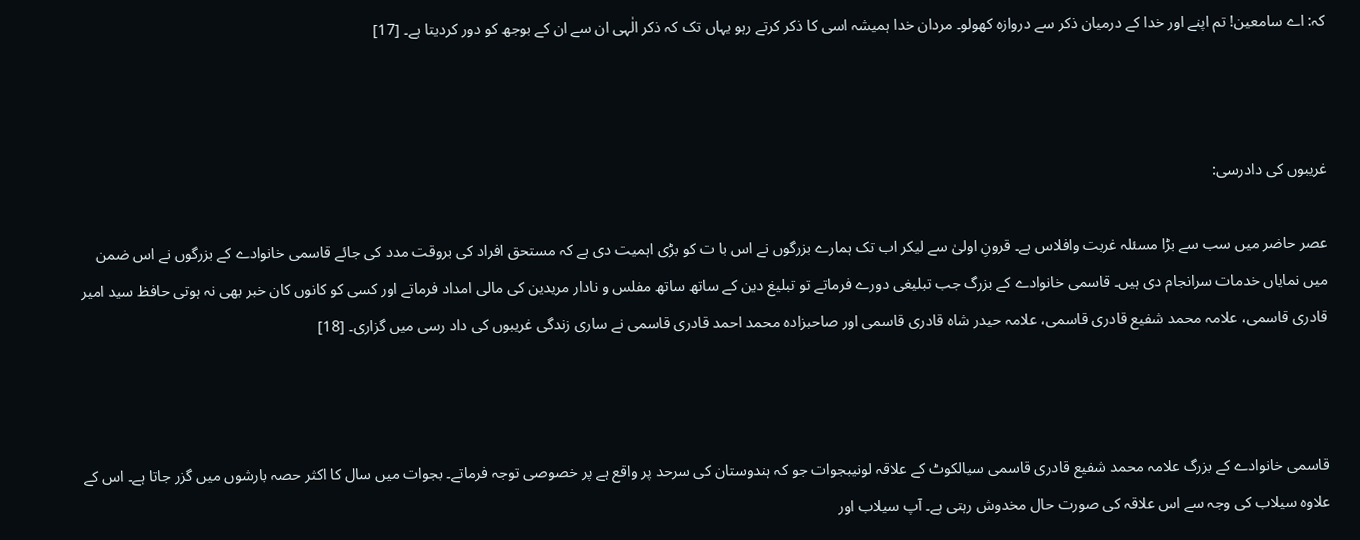کہ: اے سامعین! تم اپنے اور خدا کے درمیان ذکر سے دروازہ کھولو۔ مردان خدا ہمیشہ اسی کا ذکر کرتے رہو یہاں تک کہ ذکر الٰہی ان سے ان کے بوجھ کو دور کردیتا ہے۔ [17]



غریبوں کی دادرسی:

عصر حاضر میں سب سے بڑا مسئلہ غربت وافلاس ہے۔ قرونِ اولیٰ سے لیکر اب تک ہمارے بزرگوں نے اس با ت کو بڑی اہمیت دی ہے کہ مستحق افراد کی بروقت مدد کی جائے قاسمی خانوادے کے بزرگوں نے اس ضمن میں نمایاں خدمات سرانجام دی ہیں۔ قاسمی خانوادے کے بزرگ جب تبلیغی دورے فرماتے تو تبلیغ دین کے ساتھ ساتھ مفلس و نادار مریدین کی مالی امداد فرماتے اور کسی کو کانوں کان خبر بھی نہ ہوتی حافظ سید امیر قادری قاسمی، علامہ محمد شفیع قادری قاسمی، علامہ حیدر شاہ قادری قاسمی اور صاحبزادہ محمد احمد قادری قاسمی نے ساری زندگی غریبوں کی داد رسی میں گزاری۔ [18]



قاسمی خانوادے کے بزرگ علامہ محمد شفیع قادری قاسمی سیالکوٹ کے علاقہ لونیبجوات جو کہ ہندوستان کی سرحد پر واقع ہے پر خصوصی توجہ فرماتے۔ بجوات میں سال کا اکثر حصہ بارشوں میں گزر جاتا ہے۔ اس کے علاوہ سیلاب کی وجہ سے اس علاقہ کی صورت حال مخدوش رہتی ہے۔ آپ سیلاب اور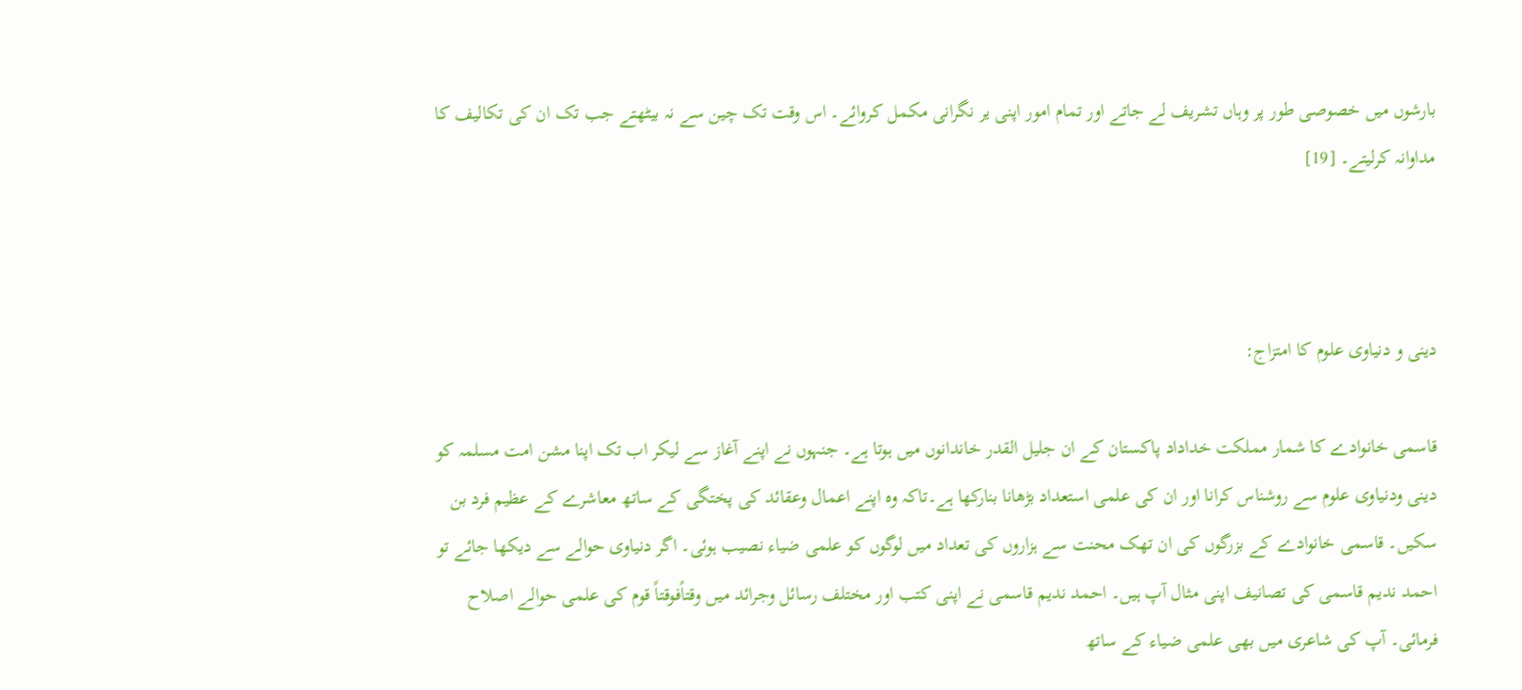بارشوں میں خصوصی طور پر وہاں تشریف لے جاتے اور تمام امور اپنی یر نگرانی مکمل کروائے۔ اس وقت تک چین سے نہ بیٹھتے جب تک ان کی تکالیف کا مداوانہ کرلیتے۔ [19]



دینی و دنیاوی علوم کا امتزاج:

قاسمی خانوادے کا شمار مملکت خداداد پاکستان کے ان جلیل القدر خاندانوں میں ہوتا ہے۔ جنہوں نے اپنے آغاز سے لیکر اب تک اپنا مشن امت مسلمہ کو دینی ودنیاوی علوم سے روشناس کرانا اور ان کی علمی استعداد بڑھانا بنارکھا ہے۔تاکہ وہ اپنے اعمال وعقائد کی پختگی کے ساتھ معاشرے کے عظیم فرد بن سکیں۔ قاسمی خانوادے کے بزرگوں کی ان تھک محنت سے ہزاروں کی تعداد میں لوگوں کو علمی ضیاء نصیب ہوئی۔ اگر دنیاوی حوالے سے دیکھا جائے تو احمد ندیم قاسمی کی تصانیف اپنی مثال آپ ہیں۔ احمد ندیم قاسمی نے اپنی کتب اور مختلف رسائل وجرائد میں وقتاًفوقتاً قوم کی علمی حوالے اصلاح فرمائی۔ آپ کی شاعری میں بھی علمی ضیاء کے ساتھ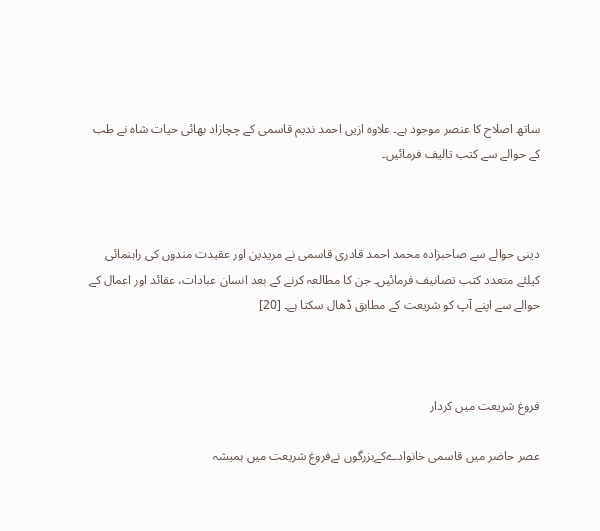ساتھ اصلاح کا عنصر موجود ہے۔ علاوہ ازیں احمد ندیم قاسمی کے چچازاد بھائی حیات شاہ نے طب کے حوالے سے کتب تالیف فرمائیں۔



دینی حوالے سے صاحبزادہ محمد احمد قادری قاسمی نے مریدین اور عقیدت مندوں کی راہنمائی کیلئے متعدد کتب تصانیف فرمائیں۔ جن کا مطالعہ کرنے کے بعد انسان عبادات، عقائد اور اعمال کے حوالے سے اپنے آپ کو شریعت کے مطابق ڈھال سکتا ہے۔ [20]



فروغ شریعت میں کردار

عصر حاضر میں قاسمی خانوادےکےبزرگوں نےفروغ شریعت میں ہمیشہ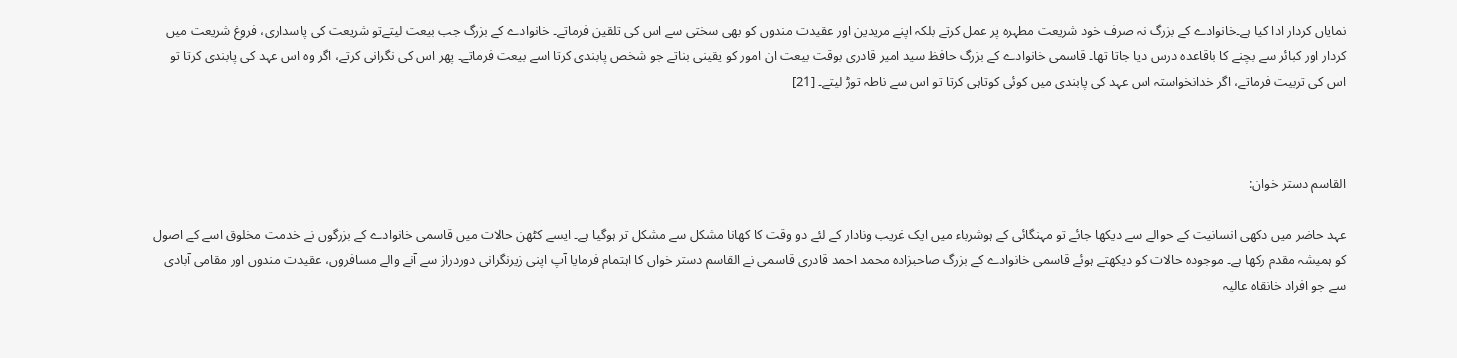نمایاں کردار ادا کیا ہے۔خانوادے کے بزرگ نہ صرف خود شریعت مطہرہ پر عمل کرتے بلکہ اپنے مریدین اور عقیدت مندوں کو بھی سختی سے اس کی تلقین فرماتے۔ خانوادے کے بزرگ جب بیعت لیتےتو شریعت کی پاسداری، فروغ شریعت میں کردار اور کبائر سے بچنے کا باقاعدہ درس دیا جاتا تھا۔ قاسمی خانوادے کے بزرگ حافظ سید امیر قادری بوقت بیعت ان امور کو یقینی بناتے جو شخص پابندی کرتا اسے بیعت فرماتے۔ پھر اس کی نگرانی کرتے، اگر وہ اس عہد کی پابندی کرتا تو اس کی تربیت فرماتے، اگر خدانخواستہ اس عہد کی پابندی میں کوئی کوتاہی کرتا تو اس سے ناطہ توڑ لیتے۔ [21]



القاسم دستر خوان:

عہد حاضر میں دکھی انسانیت کے حوالے سے دیکھا جائے تو مہنگائی کے ہوشرباء میں ایک غریب ونادار کے لئے دو وقت کا کھانا مشکل سے مشکل تر ہوگیا ہے۔ ایسے کٹھن حالات میں قاسمی خانوادے کے بزرگوں نے خدمت مخلوق اسے کے اصول کو ہمیشہ مقدم رکھا ہے۔ موجودہ حالات کو دیکھتے ہوئے قاسمی خانوادے کے بزرگ صاحبزادہ محمد احمد قادری قاسمی نے القاسم دستر خواں کا اہتمام فرمایا آپ اپنی زیرنگرانی دوردراز سے آنے والے مسافروں، عقیدت مندوں اور مقامی آبادی سے جو افراد خانقاہ عالیہ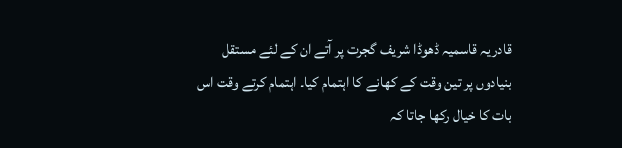قادریہ قاسمیہ ڈھوڈا شریف گجرت پر آتے ان کے لئے مستقل بنیادوں پر تین وقت کے کھانے کا اہتمام کیا۔ اہتمام کرتے وقت اس بات کا خیال رکھا جاتا کہ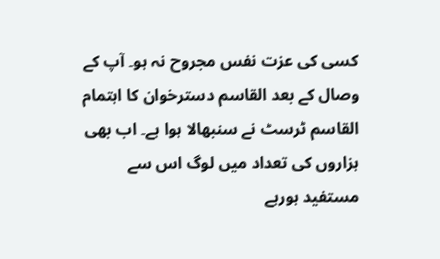کسی کی عزت نفس مجروح نہ ہو۔ آپ کے وصال کے بعد القاسم دسترخوان کا اہتمام القاسم ٹرسٹ نے سنبھالا ہوا ہے۔ اب بھی ہزاروں کی تعداد میں لوگ اس سے مستفید ہورہے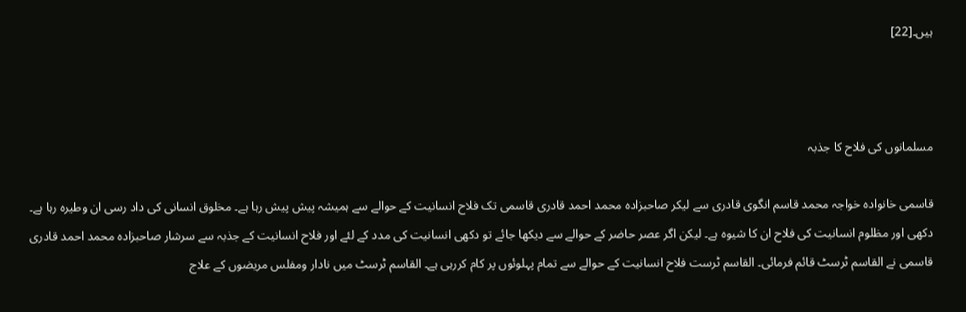ہیں۔[22]



مسلمانوں کی فلاح کا جذبہ

قاسمی خانوادہ خواجہ محمد قاسم انگوی قادری سے لیکر صاحبزادہ محمد احمد قادری قاسمی تک فلاح انسانیت کے حوالے سے ہمیشہ پیش پیش رہا ہے۔ مخلوق انسانی کی داد رسی ان وطیرہ رہا ہے۔ دکھی اور مظلوم انسانیت کی فلاح ان کا شیوہ ہے۔ لیکن اگر عصر حاضر کے حوالے سے دیکھا جائے تو دکھی انسانیت کی مدد کے لئے اور فلاح انسانیت کے جذبہ سے سرشار صاحبزادہ محمد احمد قادری قاسمی نے القاسم ٹرسٹ قائم فرمائی۔ القاسم ٹرست فلاح انسانیت کے حوالے سے تمام پہلوئوں پر کام کررہی ہے۔ القاسم ٹرسٹ میں نادار ومفلس مریضوں کے علاج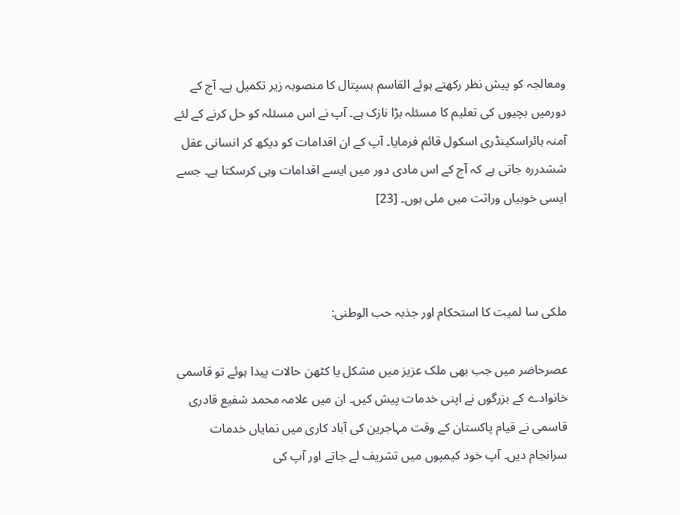ومعالجہ کو پیش نظر رکھتے ہوئے القاسم ہسپتال کا منصوبہ زیر تکمیل ہے۔ آج کے دورمیں بچیوں کی تعلیم کا مسئلہ بڑا نازک ہے۔ آپ نے اس مسئلہ کو حل کرنے کے لئے آمنہ ہائراسکینڈری اسکول قائم فرمایا۔ آپ کے ان اقدامات کو دیکھ کر انسانی عقل ششدررہ جاتی ہے کہ آج کے اس مادی دور میں ایسے اقدامات وہی کرسکتا ہے۔ جسے ایسی خوبیاں وراثت میں ملی ہوں۔ [23]



ملکی سا لمیت کا استحکام اور جذبہ حب الوطنی:

عصرحاضر میں جب بھی ملک عزیز میں مشکل یا کٹھن حالات پیدا ہوئے تو قاسمی خانوادے کے بزرگوں نے اپنی خدمات پیش کیں۔ ان میں علامہ محمد شفیع قادری قاسمی نے قیام پاکستان کے وقت مہاجرین کی آباد کاری میں نمایاں خدمات سرانجام دیں۔ آپ خود کیمپوں میں تشریف لے جاتے اور آپ کی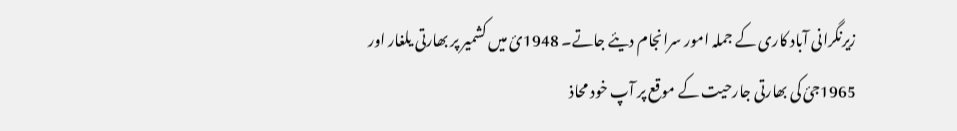زیرنگرانی آباد کاری کے جملہ امور سرانجام دیئے جاتے۔ 1948ئ میں کشمیر پر بھارتی یلغار اور 1965جئ کی بھارتی جارحیت کے موقع پر آپ خود محاذ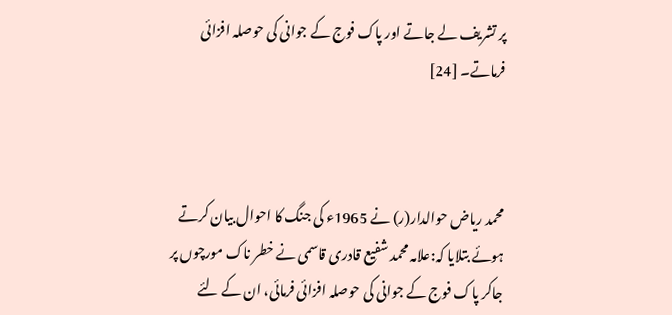پر تشریف لے جاتے اور پاک فوج کے جوانی کی حوصلہ افزائی فرماتے۔ [24]



محمد ریاض حوالدار(ر) نے 1965ء کی جنگ کا احوال بیان کرتے ہوئے بتلایا کہ:علامہ محمد شفیع قادری قاسمی نے خطر ناک مورچوں پر جاکر پاک فوج کے جوانی کی حوصلہ افزائی فرمائی، ان کے لئے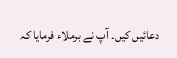دعائیں کیں۔ آپ نے برملاء فرمایا کہ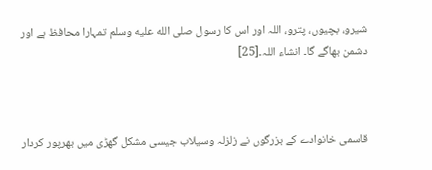شیرو، بچیوں، پترو، اللہ اور اس کا رسول صلى الله عليه وسلم تمہارا محافظ ہے اور دشمن بھاگے گا۔ انشاء اللہ۔[25]



قاسمی خانوادے کے بزرگوں نے زلزلہ وسیلاب جیسی مشکل گھڑی میں بھرپور کردار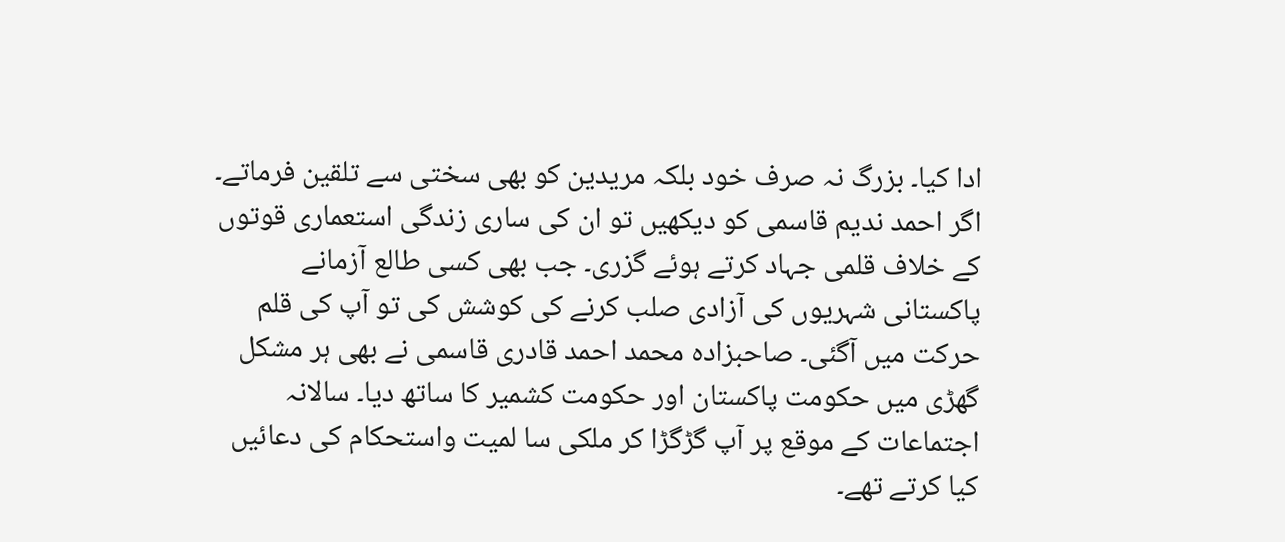ادا کیا۔ بزرگ نہ صرف خود بلکہ مریدین کو بھی سختی سے تلقین فرماتے۔ اگر احمد ندیم قاسمی کو دیکھیں تو ان کی ساری زندگی استعماری قوتوں کے خلاف قلمی جہاد کرتے ہوئے گزری۔ جب بھی کسی طالع آزمانے پاکستانی شہریوں کی آزادی صلب کرنے کی کوشش کی تو آپ کی قلم حرکت میں آگئی۔ صاحبزادہ محمد احمد قادری قاسمی نے بھی ہر مشکل گھڑی میں حکومت پاکستان اور حکومت کشمیر کا ساتھ دیا۔ سالانہ اجتماعات کے موقع پر آپ گڑگڑا کر ملکی سا لمیت واستحکام کی دعائیں کیا کرتے تھے۔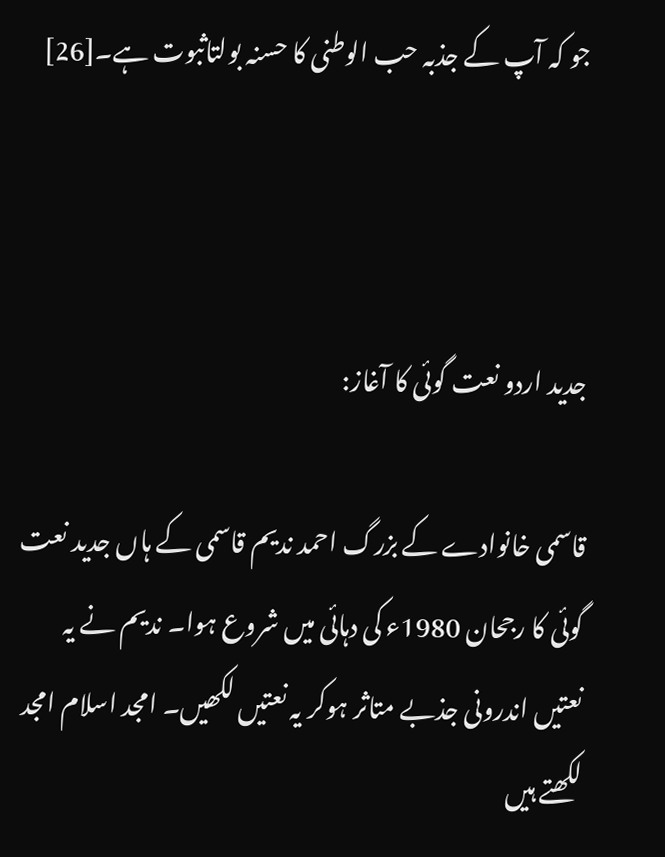جو کہ آپ کے جذبہ حب الوطنی کا حسنہ بولتاثبوت ہے۔[26]



جدید اردو نعت گوئی کا آغاز:

قاسمی خانوادے کے بزرگ احمد ندیم قاسمی کے ہاں جدید نعت گوئی کا رجحان 1980ء کی دہائی میں شروع ہوا۔ ندیم نے یہ نعتیں اندرونی جذبے متاثر ہوکر یہ نعتیں لکھیں۔ امجد اسلام امجد لکھتے ہیں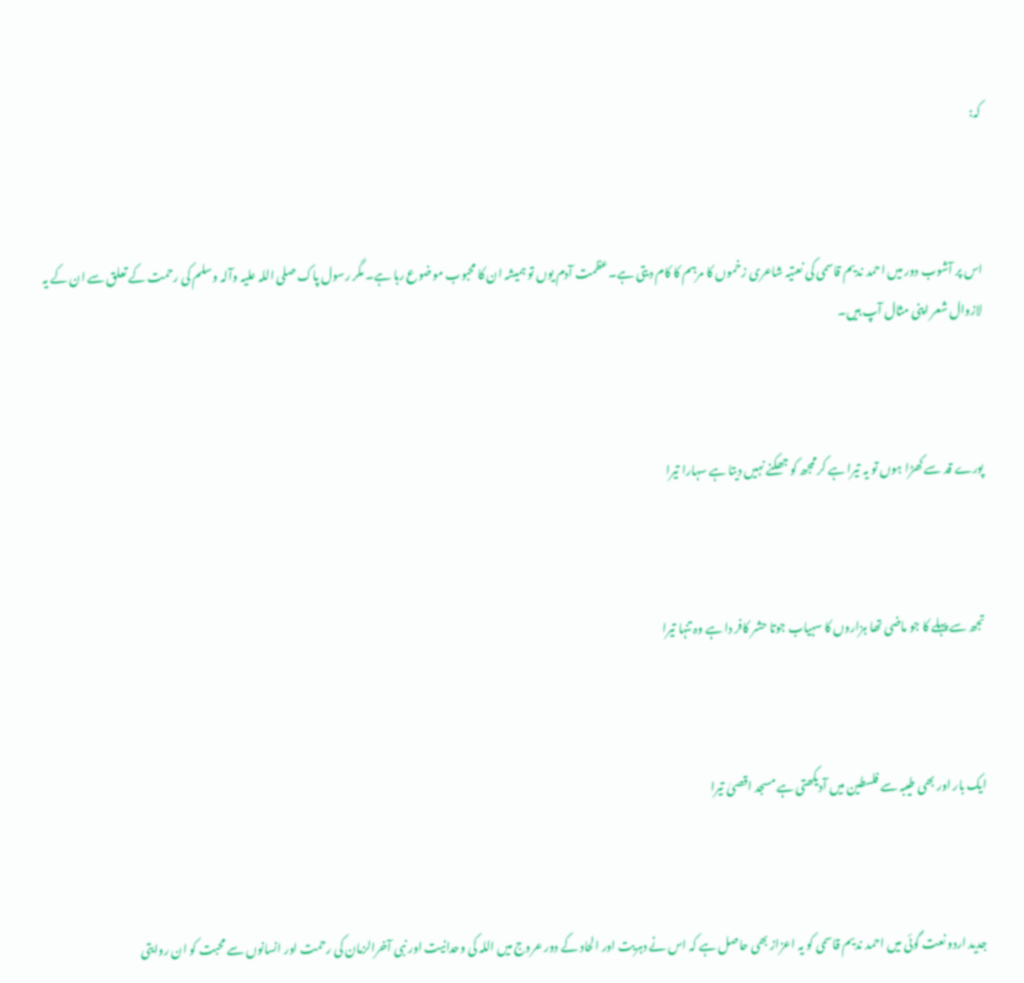کہ:



اس پر آشوب دور میں احمد ندیم قاسمی کی نعتیہ شاعری زخموں کا مرہم کا کام دیتی ہے۔عظمت آدم یوں تو ہمیشہ ان کا محبوب موضوع رہا ہے۔ مگر رسول پاک صلی اللہ علیہ وآلہ وسلم کی رحمت کے تعلق سے ان کے یہ لازوال شعر اپنی مثال آپ ہیں۔



پورے قد سے کھڑا ہوں تو یہ تیرا ہے کرممجھ کو جھکنے نہیں دیتا ہے سہارا تیرا



تجھ سے پہلے کا جو ماضی تھا ہزاروں کا سہیاب جوتا حشر کافر دا ہے وہ تنہا تیرا



ایک بار اور بھی طیبہ سے فلسطین میں آدیکھتی ہے مسجد اقصیٰ تیرا



جدید اردو نعت گوئی میں احمد ندیم قاسمی کو یہ اعزاز بھی حاصل ہے کہ اس نے دہریت اور الحاد کے دور عروج میں اللہ کی وحدانیت اور نبی آخرالزمان کی رحمت اور انسانوں سے محبت کو ان روایتی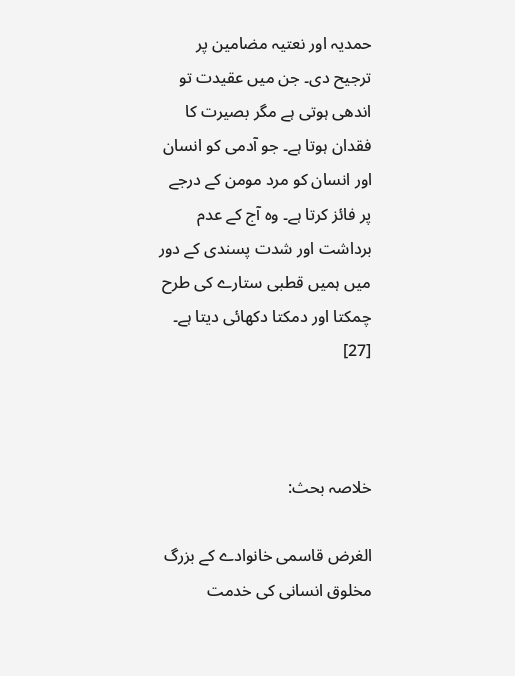حمدیہ اور نعتیہ مضامین پر ترجیح دی۔ جن میں عقیدت تو اندھی ہوتی ہے مگر بصیرت کا فقدان ہوتا ہے۔ جو آدمی کو انسان اور انسان کو مرد مومن کے درجے پر فائز کرتا ہے۔ وہ آج کے عدم برداشت اور شدت پسندی کے دور میں ہمیں قطبی ستارے کی طرح چمکتا اور دمکتا دکھائی دیتا ہے۔ [27]



خلاصہ بحث:

الغرض قاسمی خانوادے کے بزرگ مخلوق انسانی کی خدمت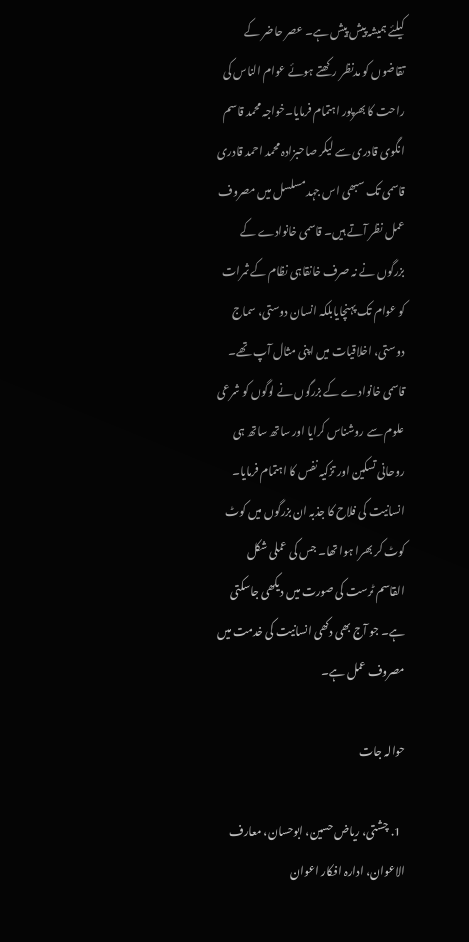کیلئے ہمیشہ پیش پیش ہے۔ عصر حاضر کے تقاضوں کو مدنظر رکھتے ہوئے عوام الناس کی راحت کا بھرپور اہتمام فرمایا۔خواجہ محمد قاسم انگوی قادری سے لیکر صاحبزادہ محمد احمد قادری قاسمی تک سبھی اس جہد مسلسل میں مصروف عمل نظر آتے ہیں۔ قاسمی خانوادے کے بزرگوں نے نہ صرف خانقاہی نظام کے ثمرات کو عوام تک پہنچایابلکہ انسان دوستی، سماج دوستی، اخلاقیات میں اپنی مثال آپ تھے۔ قاسمی خانوادے کے بزرگوں نے لوگوں کو شرعی علوم سے روشناس کرایا اور ساتھ ساتھ ہی روحانی تسکین اور تزکیہ نفس کا اہتمام فرمایا۔ انسانیت کی فلاح کا جذبہ ان بزرگوں میں کوٹ کوٹ کر بھرا ہوا تھا۔ جس کی عملی شکل القاسم ٹرست کی صورت میں دیکھی جاسکتی ہے۔ جو آج بھی دکھی انسانیت کی خدمت میں مصروف عمل ہے۔

حوالہ جات

  1. چشتی، ریاض حسین، ابوحسان، معارف الاعوان، ادارہ افکار اعوان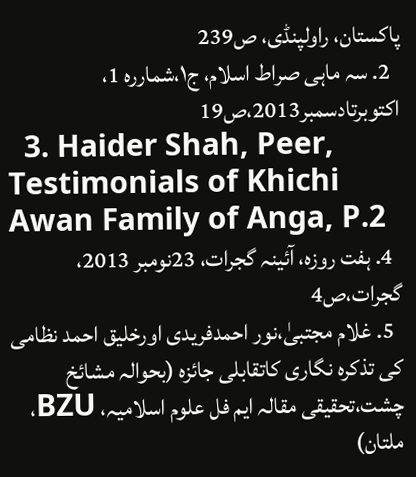پاکستان، راولپنڈی، ص239
  2. سہ ماہی صراط اسلام، ج١،شماررہ 1، اکتوبرتادسمبر2013،ص19
  3. Haider Shah, Peer, Testimonials of Khichi Awan Family of Anga, P.2
  4. ہفت روزہ، آئینہ گجرات، 23نومبر 2013، گجرات،ص4
  5. غلام مجتبیٰ،نور احمدفریدی اورخلیق احمد نظامی کی تذکرہ نگاری کاتقابلی جائزہ (بحوالہ مشائخ چشت،تحقیقی مقالہ ایم فل علوم اسلامیہ، BZU، ملتان)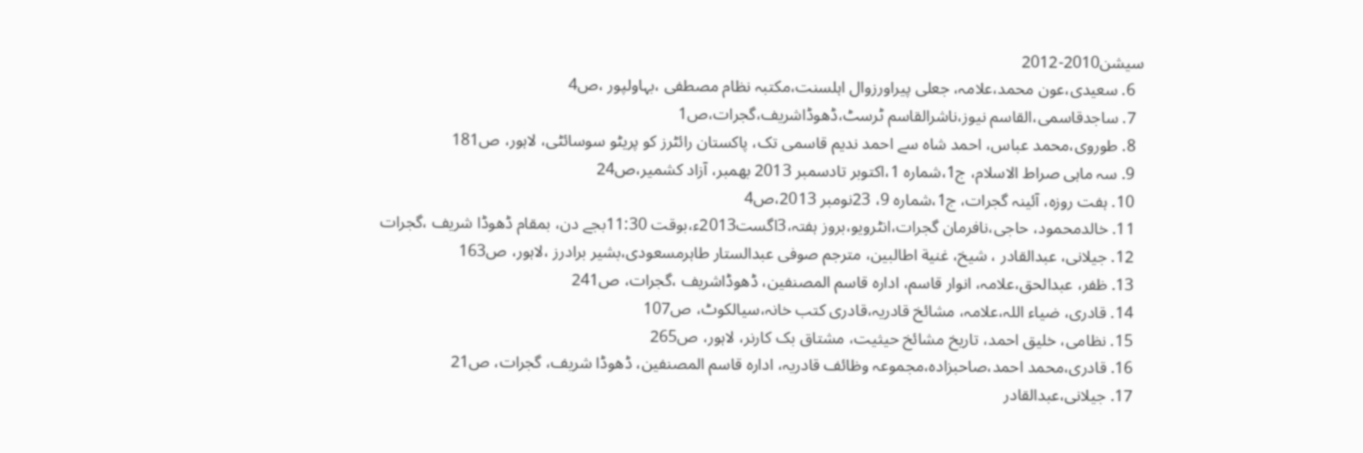سیشن2010-2012
  6. سعیدی،عون محمد،علامہ، جعلی پیراورزوال اہلسنت،مکتبہ نظام مصطفی ،بہاولپور ،ص4
  7. ساجدقاسمی،القاسم نیوز،ناشرالقاسم ٹرسٹ،ڈھوڈاشریف،گجرات،ص1
  8. طوروی،محمد عباس، احمد شاہ سے احمد ندیم قاسمی تک، پاکستان رائٹرز کو پریٹو سوسائٹی، لاہور، ص181
  9. سہ ماہی صراط الاسلام، ج1،شمارہ 1،اکتوبر تادسمبر 2013 بھمبر، آزاد کشمیر،ص24
  10. ہفت روزہ، آئینہ گجرات، ج1،شمارہ 9، 23نومبر 2013،ص4
  11. خالدمحمود، حاجی،نافرمان گجرات،انٹرویو،بروز ہفتہ،3اگست2013ء،بوقت 11:30بجے دن، بمقام ڈھوڈا شریف ،گجرات
  12. جیلانی، عبدالقادر ، شیخ، غنیة اطالبین، مترجم صوفی عبدالستار طاہرمسعودی،بشیر برادرز ،لاہور، ص163
  13. ظفر، عبدالحق،علامہ، انوار قاسم، ادارہ قاسم المصنفین، ڈھوڈاشریف ،گجرات، ص241
  14. قادری، ضیاء اللہ،علامہ، مشائخ قادریہ،قادری کتب خانہ،سیالکوٹ، ص107
  15. نظامی، خلیق احمد، تاریخ مشائخ حیثیت، مشتاق بک کارنر، لاہور، ص265
  16. قادری،محمد احمد،صاحبزادہ،مجموعہ وظائف قادریہ، ادارہ قاسم المصنفین، ڈھوڈا شریف، گجرات، ص21
  17. جیلانی،عبدالقادر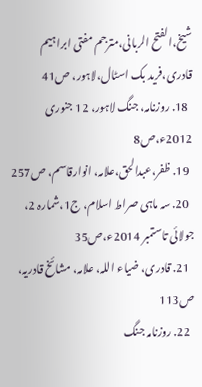شیخ،الفتح الربانی،مترجم مفتی ابراہیم قادری،فرید بک اسٹال،لاہور، ص41
  18. روزنامہ، جنگ لاہور، 12 جنوری 2012ء،ص8
  19. ظفر،عبدالحق،علامہ، انوارقاسم، ص257
  20. سہ ماہی صراط اسلام، ج1،شمارہ 2، جولائی تاستمبر 2014ء،ص35
  21. قادری، ضیاء اللہ، علامہ، مشائخ قادریہ، ص113
  22. روزنامہ جنگ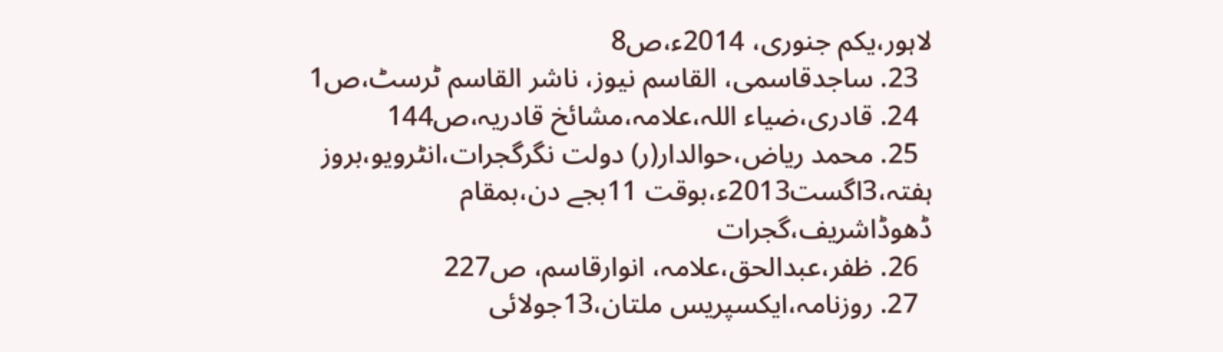لاہور،یکم جنوری، 2014ء،ص8
  23. ساجدقاسمی، القاسم نیوز، ناشر القاسم ٹرسٹ،ص1
  24. قادری،ضیاء اللہ،علامہ،مشائخ قادریہ،ص144
  25. محمد ریاض،حوالدار(ر) دولت نگرگجرات،انٹرویو،بروز ہفتہ،3اگست2013ء،بوقت 11بجے دن،بمقام ڈھوڈاشریف،گجرات
  26. ظفر،عبدالحق،علامہ، انوارقاسم، ص227
  27. روزنامہ،ایکسپریس ملتان،13جولائی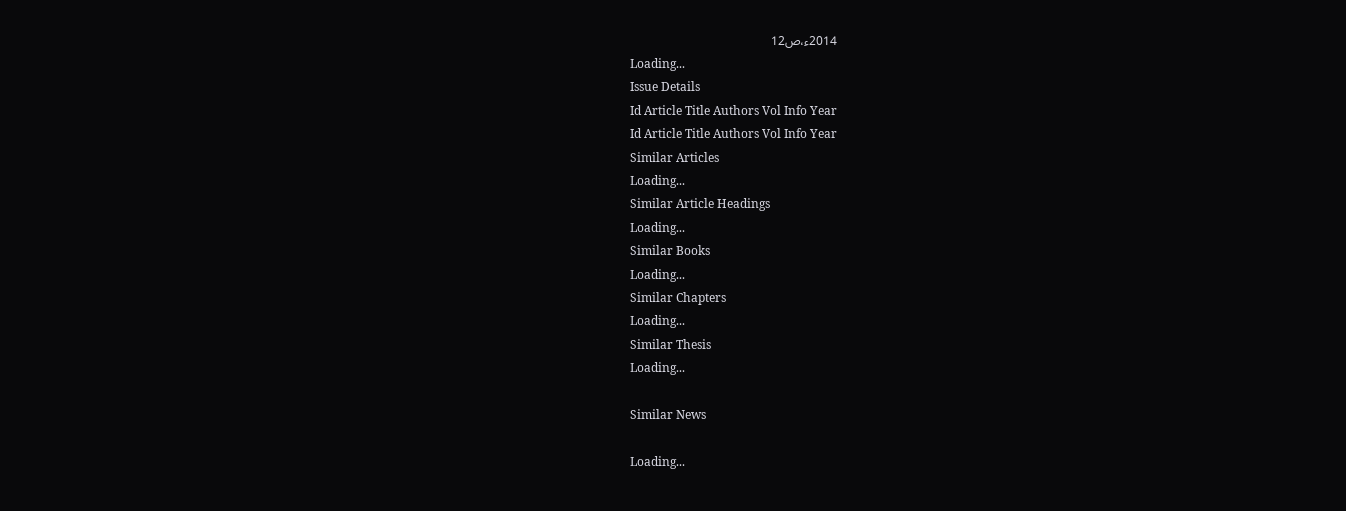2014ء،ص12
Loading...
Issue Details
Id Article Title Authors Vol Info Year
Id Article Title Authors Vol Info Year
Similar Articles
Loading...
Similar Article Headings
Loading...
Similar Books
Loading...
Similar Chapters
Loading...
Similar Thesis
Loading...

Similar News

Loading...